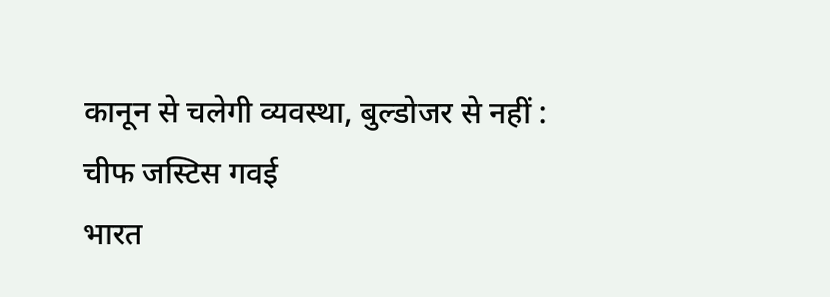कानून से चलेगी व्यवस्था, बुल्डोजर से नहीं : चीफ जस्टिस गवई
भारत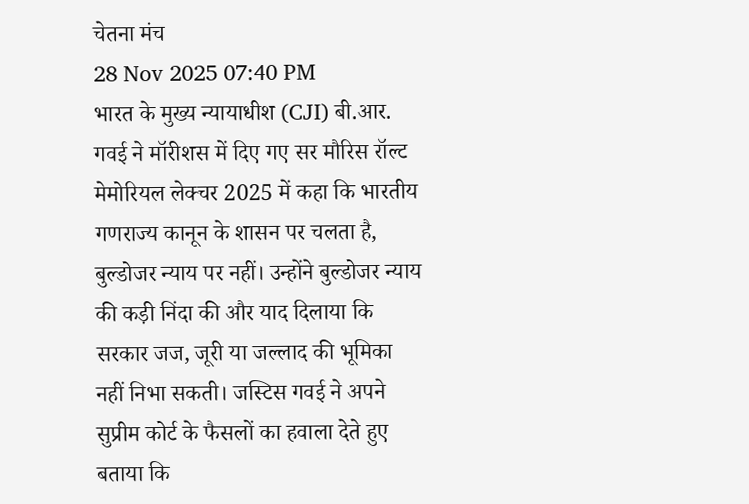चेतना मंच
28 Nov 2025 07:40 PM
भारत के मुख्य न्यायाधीश (CJI) बी.आर. गवई ने मॉरीशस में दिए गए सर मौरिस रॉल्ट मेमोरियल लेक्चर 2025 में कहा कि भारतीय गणराज्य कानून के शासन पर चलता है, बुल्डोजर न्याय पर नहीं। उन्होंने बुल्डोजर न्याय की कड़ी निंदा की और याद दिलाया कि सरकार जज, जूरी या जल्लाद की भूमिका नहीं निभा सकती। जस्टिस गवई ने अपने सुप्रीम कोर्ट के फैसलों का हवाला देते हुए बताया कि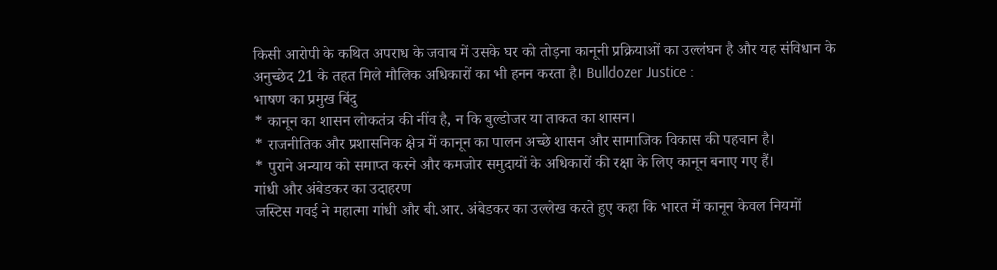किसी आरोपी के कथित अपराध के जवाब में उसके घर को तोड़ना कानूनी प्रक्रियाओं का उल्लंघन है और यह संविधान के अनुच्छेद 21 के तहत मिले मौलिक अधिकारों का भी हनन करता है। Bulldozer Justice :
भाषण का प्रमुख बिंदु
* कानून का शासन लोकतंत्र की नींव है, न कि बुल्डोजर या ताकत का शासन।
* राजनीतिक और प्रशासनिक क्षेत्र में कानून का पालन अच्छे शासन और सामाजिक विकास की पहचान है।
* पुराने अन्याय को समाप्त करने और कमजोर समुदायों के अधिकारों की रक्षा के लिए कानून बनाए गए हैं।
गांधी और अंबेडकर का उदाहरण
जस्टिस गवई ने महात्मा गांधी और बी.आर. अंबेडकर का उल्लेख करते हुए कहा कि भारत में कानून केवल नियमों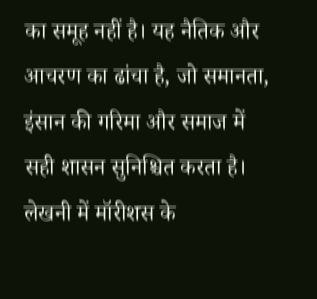का समूह नहीं है। यह नैतिक और आचरण का ढांचा है, जो समानता, इंसान की गरिमा और समाज में सही शासन सुनिश्चित करता है। लेखनी में मॉरीशस के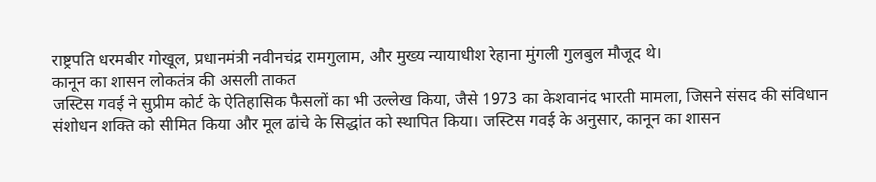राष्ट्रपति धरमबीर गोखूल, प्रधानमंत्री नवीनचंद्र रामगुलाम, और मुख्य न्यायाधीश रेहाना मुंगली गुलबुल मौजूद थे।
कानून का शासन लोकतंत्र की असली ताकत
जस्टिस गवई ने सुप्रीम कोर्ट के ऐतिहासिक फैसलों का भी उल्लेख किया, जैसे 1973 का केशवानंद भारती मामला, जिसने संसद की संविधान संशोधन शक्ति को सीमित किया और मूल ढांचे के सिद्धांत को स्थापित किया। जस्टिस गवई के अनुसार, कानून का शासन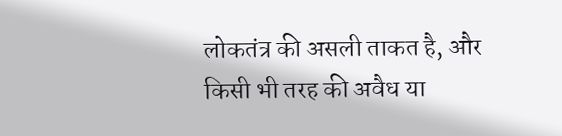लोकतंत्र की असली ताकत है, और किसी भी तरह की अवैध या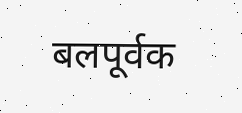बलपूर्वक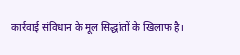कार्रवाई संविधान के मूल सिद्धांतों के खिलाफ है।